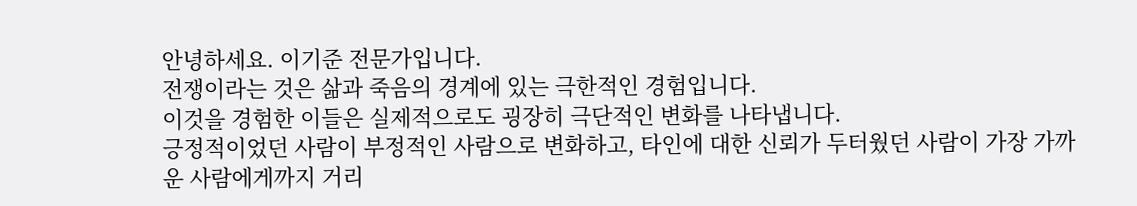안녕하세요. 이기준 전문가입니다.
전쟁이라는 것은 삶과 죽음의 경계에 있는 극한적인 경험입니다.
이것을 경험한 이들은 실제적으로도 굉장히 극단적인 변화를 나타냅니다.
긍정적이었던 사람이 부정적인 사람으로 변화하고, 타인에 대한 신뢰가 두터웠던 사람이 가장 가까운 사람에게까지 거리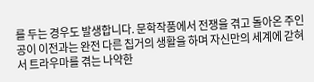를 두는 경우도 발생합니다. 문학작품에서 전쟁을 겪고 돌아온 주인공이 이전과는 완전 다른 칩거의 생활을 하며 자신만의 세계에 갇혀서 트라우마를 겪는 나약한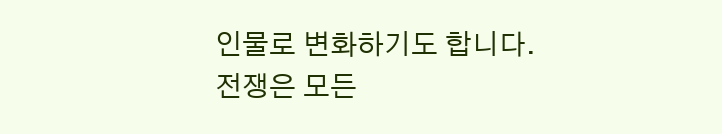인물로 변화하기도 합니다.
전쟁은 모든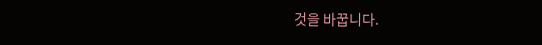것을 바꿉니다.